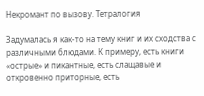Некромант по вызову. Тетралогия

Задумалась я как-то на тему книг и их сходства с различными блюдами. К примеру, есть книги «острые» и пикантные, есть слащавые и откровенно приторные, есть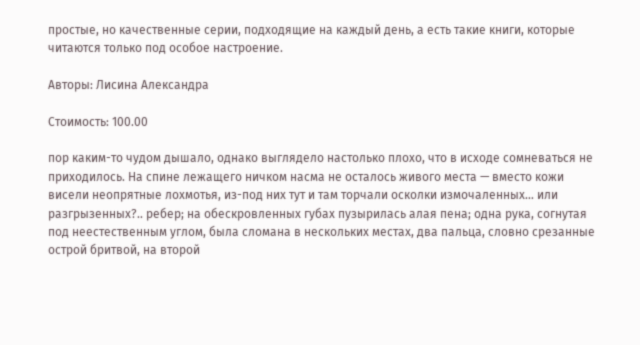простые, но качественные серии, подходящие на каждый день, а есть такие книги, которые читаются только под особое настроение.

Авторы: Лисина Александра

Стоимость: 100.00

пор каким-то чудом дышало, однако выглядело настолько плохо, что в исходе сомневаться не приходилось. На спине лежащего ничком насма не осталось живого места — вместо кожи висели неопрятные лохмотья, из-под них тут и там торчали осколки измочаленных… или разгрызенных?.. ребер; на обескровленных губах пузырилась алая пена; одна рука, согнутая под неестественным углом, была сломана в нескольких местах, два пальца, словно срезанные острой бритвой, на второй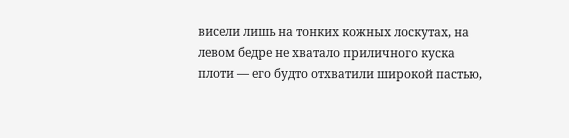висели лишь на тонких кожных лоскутах, на левом бедре не хватало приличного куска плоти — его будто отхватили широкой пастью,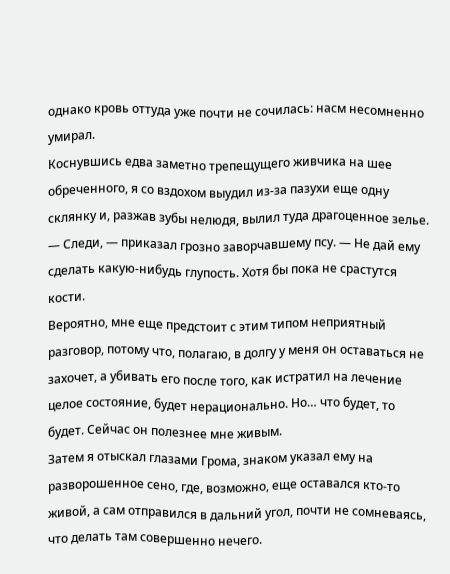однако кровь оттуда уже почти не сочилась: насм несомненно умирал.
Коснувшись едва заметно трепещущего живчика на шее обреченного, я со вздохом выудил из-за пазухи еще одну склянку и, разжав зубы нелюдя, вылил туда драгоценное зелье.
— Следи, — приказал грозно заворчавшему псу. — Не дай ему сделать какую-нибудь глупость. Хотя бы пока не срастутся кости.
Вероятно, мне еще предстоит с этим типом неприятный разговор, потому что, полагаю, в долгу у меня он оставаться не захочет, а убивать его после того, как истратил на лечение целое состояние, будет нерационально. Но… что будет, то будет. Сейчас он полезнее мне живым.
Затем я отыскал глазами Грома, знаком указал ему на разворошенное сено, где, возможно, еще оставался кто-то живой, а сам отправился в дальний угол, почти не сомневаясь, что делать там совершенно нечего.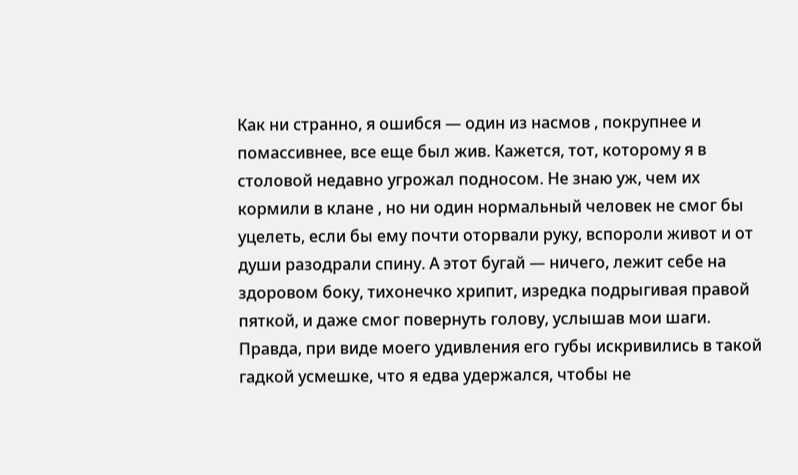Как ни странно, я ошибся — один из насмов , покрупнее и помассивнее, все еще был жив. Кажется, тот, которому я в столовой недавно угрожал подносом. Не знаю уж, чем их кормили в клане , но ни один нормальный человек не смог бы уцелеть, если бы ему почти оторвали руку, вспороли живот и от души разодрали спину. А этот бугай — ничего, лежит себе на здоровом боку, тихонечко хрипит, изредка подрыгивая правой пяткой, и даже смог повернуть голову, услышав мои шаги. Правда, при виде моего удивления его губы искривились в такой гадкой усмешке, что я едва удержался, чтобы не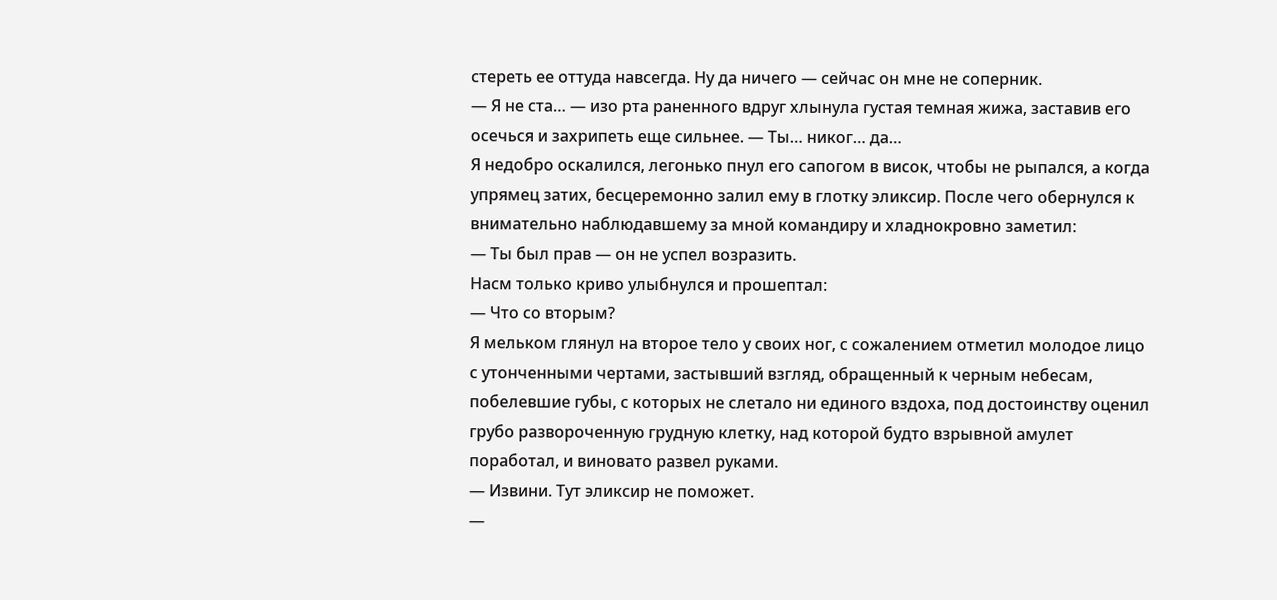стереть ее оттуда навсегда. Ну да ничего — сейчас он мне не соперник.
— Я не ста… — изо рта раненного вдруг хлынула густая темная жижа, заставив его осечься и захрипеть еще сильнее. — Ты… никог… да…
Я недобро оскалился, легонько пнул его сапогом в висок, чтобы не рыпался, а когда упрямец затих, бесцеремонно залил ему в глотку эликсир. После чего обернулся к внимательно наблюдавшему за мной командиру и хладнокровно заметил:
— Ты был прав — он не успел возразить.
Насм только криво улыбнулся и прошептал:
— Что со вторым?
Я мельком глянул на второе тело у своих ног, с сожалением отметил молодое лицо с утонченными чертами, застывший взгляд, обращенный к черным небесам, побелевшие губы, с которых не слетало ни единого вздоха, под достоинству оценил грубо развороченную грудную клетку, над которой будто взрывной амулет поработал, и виновато развел руками.
— Извини. Тут эликсир не поможет.
—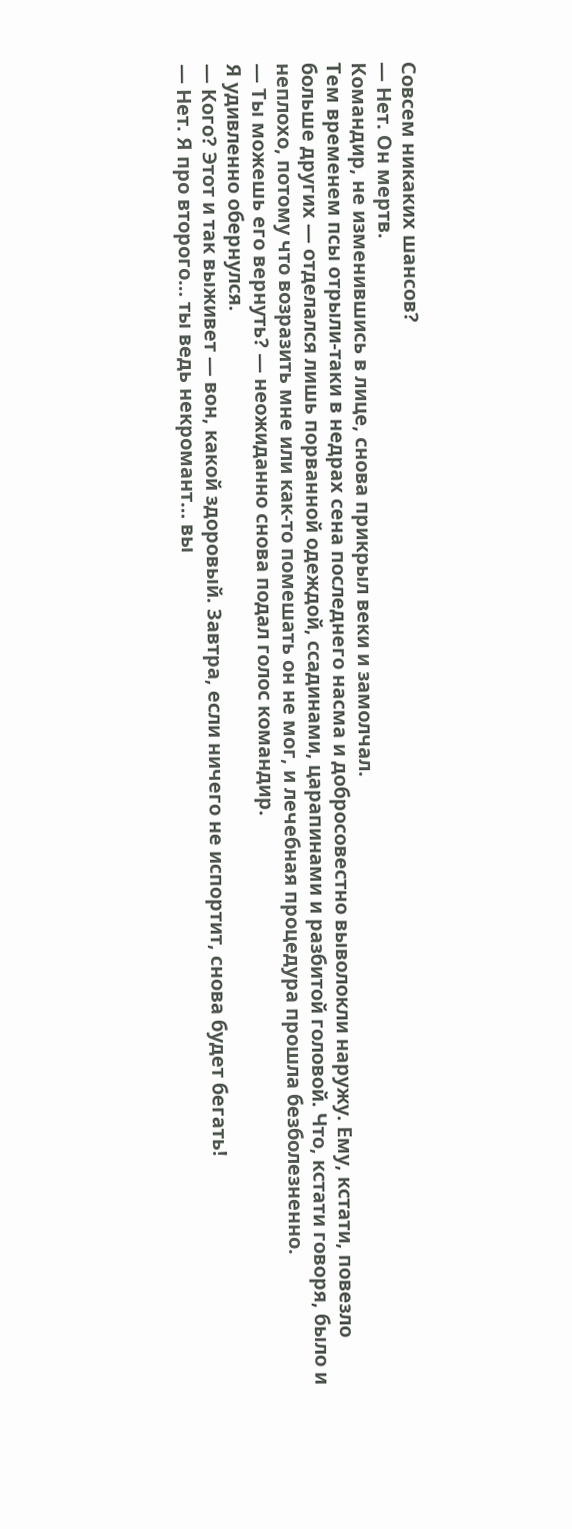Совсем никаких шансов?
— Нет. Он мертв.
Командир, не изменившись в лице, снова прикрыл веки и замолчал.
Тем временем псы отрыли-таки в недрах сена последнего насма и добросовестно выволокли наружу. Ему, кстати, повезло больше других — отделался лишь порванной одеждой, ссадинами, царапинами и разбитой головой. Что, кстати говоря, было и неплохо, потому что возразить мне или как-то помешать он не мог, и лечебная процедура прошла безболезненно.
— Ты можешь его вернуть? — неожиданно снова подал голос командир.
Я удивленно обернулся.
— Кого? Этот и так выживет — вон, какой здоровый. Завтра, если ничего не испортит, снова будет бегать!
— Нет. Я про второго… ты ведь некромант… вы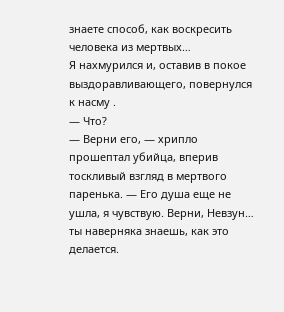знаете способ, как воскресить человека из мертвых…
Я нахмурился и, оставив в покое выздоравливающего, повернулся к насму .
— Что?
— Верни его, — хрипло прошептал убийца, вперив тоскливый взгляд в мертвого паренька. — Его душа еще не ушла, я чувствую. Верни, Невзун… ты наверняка знаешь, как это делается.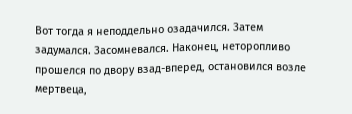Вот тогда я неподдельно озадачился. Затем задумался. Засомневался. Наконец, неторопливо прошелся по двору взад-вперед, остановился возле мертвеца,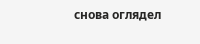снова оглядел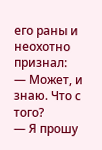его раны и неохотно признал:
— Может, и знаю. Что с того?
— Я прошу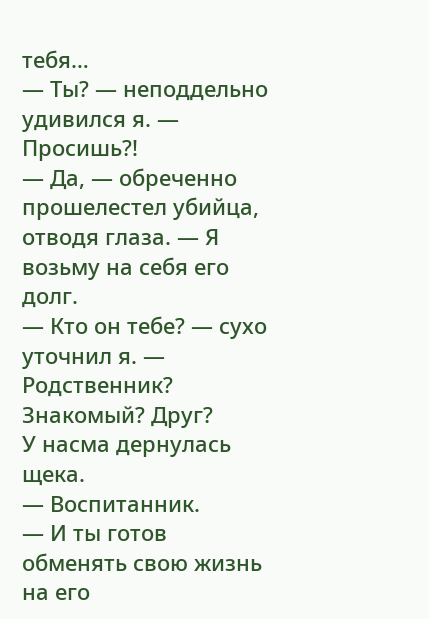тебя…
— Ты? — неподдельно удивился я. — Просишь?!
— Да, — обреченно прошелестел убийца, отводя глаза. — Я возьму на себя его долг.
— Кто он тебе? — сухо уточнил я. — Родственник? Знакомый? Друг?
У насма дернулась щека.
— Воспитанник.
— И ты готов обменять свою жизнь на его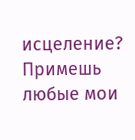исцеление? Примешь любые мои